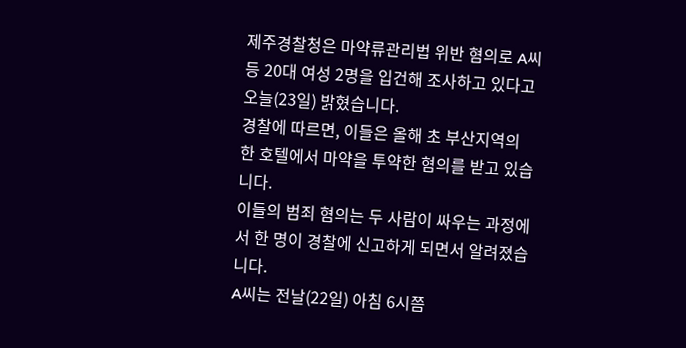제주경찰청은 마약류관리법 위반 혐의로 A씨 등 20대 여성 2명을 입건해 조사하고 있다고 오늘(23일) 밝혔습니다.
경찰에 따르면, 이들은 올해 초 부산지역의 한 호텔에서 마약을 투약한 혐의를 받고 있습니다.
이들의 범죄 혐의는 두 사람이 싸우는 과정에서 한 명이 경찰에 신고하게 되면서 알려졌습니다.
A씨는 전날(22일) 아침 6시쯤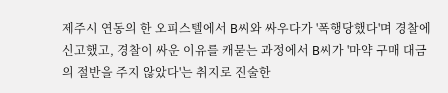제주시 연동의 한 오피스텔에서 B씨와 싸우다가 '폭행당했다'며 경찰에 신고했고, 경찰이 싸운 이유를 캐묻는 과정에서 B씨가 '마약 구매 대금의 절반을 주지 않았다'는 취지로 진술한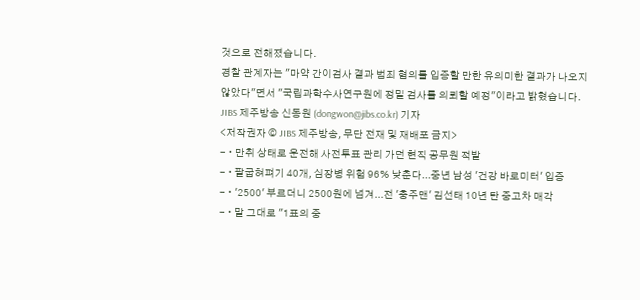것으로 전해졌습니다.
경찰 관계자는 "마약 간이검사 결과 범죄 혐의를 입증할 만한 유의미한 결과가 나오지 않았다"면서 "국립과학수사연구원에 정밀 검사를 의뢰할 예정"이라고 밝혔습니다.
JIBS 제주방송 신동원 (dongwon@jibs.co.kr) 기자
<저작권자 © JIBS 제주방송, 무단 전재 및 재배포 금지>
- ∙ 만취 상태로 운전해 사전투표 관리 가던 현직 공무원 적발
- ∙ 팔굽혀펴기 40개, 심장병 위험 96% 낮춘다...중년 남성 '건강 바로미터' 입증
- ∙ '2500' 부르더니 2500원에 넘겨...전 '충주맨' 김선태 10년 탄 중고차 매각
- ∙ 말 그대로 "1표의 중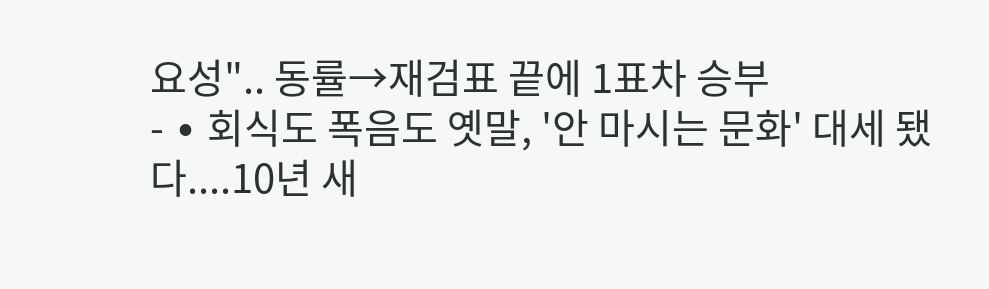요성".. 동률→재검표 끝에 1표차 승부
- ∙ 회식도 폭음도 옛말, '안 마시는 문화' 대세 됐다....10년 새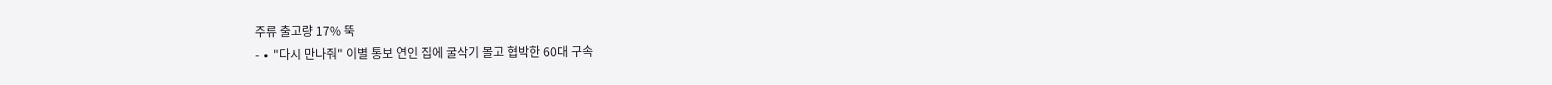주류 출고량 17% 뚝
- ∙ "다시 만나줘" 이별 통보 연인 집에 굴삭기 몰고 협박한 60대 구속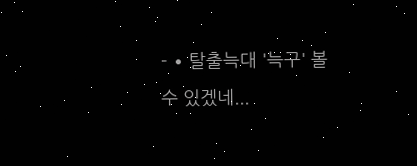- ∙ 탈출늑대 '늑구' 볼 수 있겠네...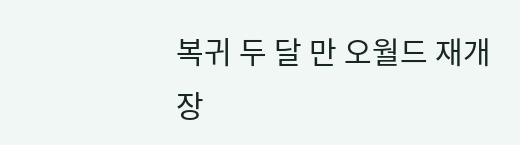복귀 두 달 만 오월드 재개장